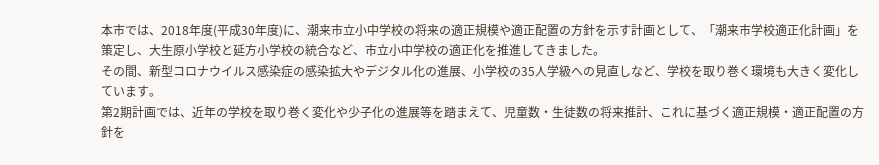本市では、2018年度(平成30年度)に、潮来市立小中学校の将来の適正規模や適正配置の方針を示す計画として、「潮来市学校適正化計画」を策定し、大生原小学校と延方小学校の統合など、市立小中学校の適正化を推進してきました。
その間、新型コロナウイルス感染症の感染拡大やデジタル化の進展、小学校の35人学級への見直しなど、学校を取り巻く環境も大きく変化しています。
第2期計画では、近年の学校を取り巻く変化や少子化の進展等を踏まえて、児童数・生徒数の将来推計、これに基づく適正規模・適正配置の方針を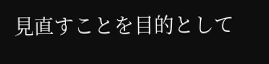見直すことを目的として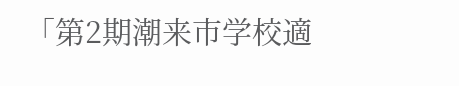「第2期潮来市学校適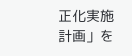正化実施計画」を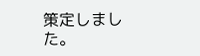策定しました。